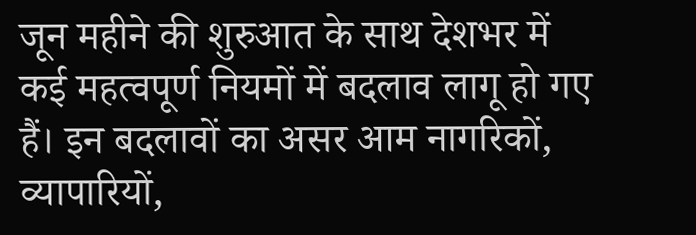जून महीने की शुरुआत के साथ देशभर में कई महत्वपूर्ण नियमों में बदलाव लागू हो गए हैं। इन बदलावों का असर आम नागरिकों, व्यापारियों,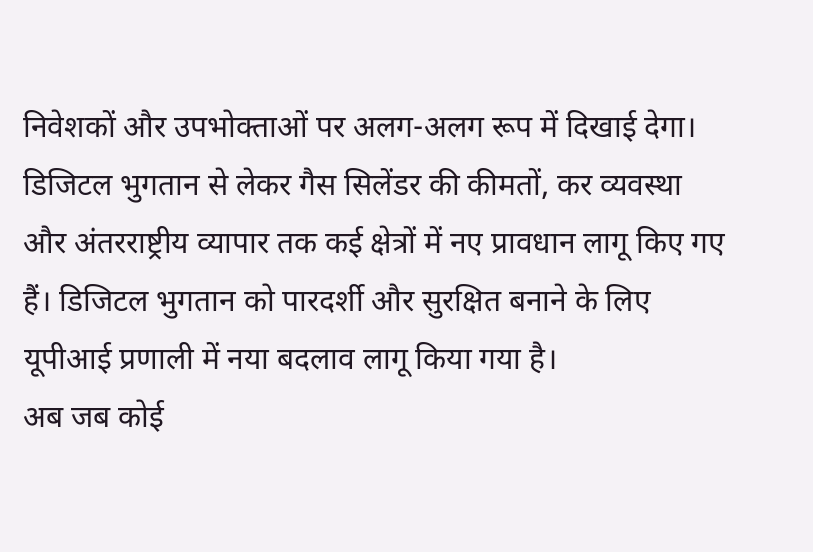निवेशकों और उपभोक्ताओं पर अलग-अलग रूप में दिखाई देगा। डिजिटल भुगतान से लेकर गैस सिलेंडर की कीमतों, कर व्यवस्था और अंतरराष्ट्रीय व्यापार तक कई क्षेत्रों में नए प्रावधान लागू किए गए हैं। डिजिटल भुगतान को पारदर्शी और सुरक्षित बनाने के लिए यूपीआई प्रणाली में नया बदलाव लागू किया गया है।
अब जब कोई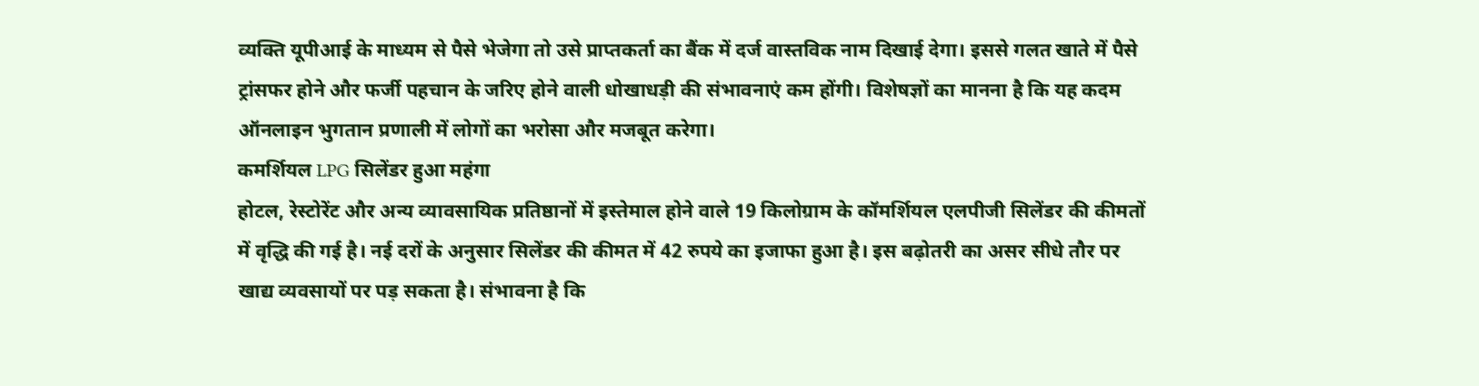व्यक्ति यूपीआई के माध्यम से पैसे भेजेगा तो उसे प्राप्तकर्ता का बैंक में दर्ज वास्तविक नाम दिखाई देगा। इससे गलत खाते में पैसे ट्रांसफर होने और फर्जी पहचान के जरिए होने वाली धोखाधड़ी की संभावनाएं कम होंगी। विशेषज्ञों का मानना है कि यह कदम ऑनलाइन भुगतान प्रणाली में लोगों का भरोसा और मजबूत करेगा।
कमर्शियल LPG सिलेंडर हुआ महंगा
होटल, रेस्टोरेंट और अन्य व्यावसायिक प्रतिष्ठानों में इस्तेमाल होने वाले 19 किलोग्राम के कॉमर्शियल एलपीजी सिलेंडर की कीमतों में वृद्धि की गई है। नई दरों के अनुसार सिलेंडर की कीमत में 42 रुपये का इजाफा हुआ है। इस बढ़ोतरी का असर सीधे तौर पर खाद्य व्यवसायों पर पड़ सकता है। संभावना है कि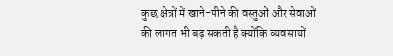कुछ क्षेत्रों में खाने-पीने की वस्तुओं और सेवाओं की लागत भी बढ़ सकती है क्योंकि व्यवसायों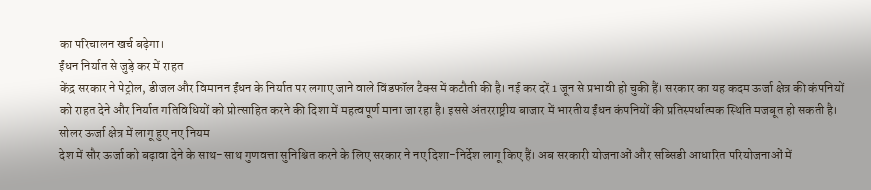का परिचालन खर्च बढ़ेगा।
ईंधन निर्यात से जुड़े कर में राहत
केंद्र सरकार ने पेट्रोल, डीजल और विमानन ईंधन के निर्यात पर लगाए जाने वाले विंडफॉल टैक्स में कटौती की है। नई कर दरें 1 जून से प्रभावी हो चुकी हैं। सरकार का यह कदम ऊर्जा क्षेत्र की कंपनियों को राहत देने और निर्यात गतिविधियों को प्रोत्साहित करने की दिशा में महत्वपूर्ण माना जा रहा है। इससे अंतरराष्ट्रीय बाजार में भारतीय ईंधन कंपनियों की प्रतिस्पर्धात्मक स्थिति मजबूत हो सकती है।
सोलर ऊर्जा क्षेत्र में लागू हुए नए नियम
देश में सौर ऊर्जा को बढ़ावा देने के साथ-साथ गुणवत्ता सुनिश्चित करने के लिए सरकार ने नए दिशा-निर्देश लागू किए हैं। अब सरकारी योजनाओं और सब्सिडी आधारित परियोजनाओं में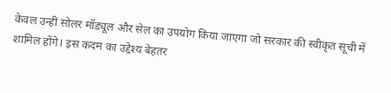केवल उन्हीं सोलर मॉड्यूल और सेल का उपयोग किया जाएगा जो सरकार की स्वीकृत सूची में शामिल होंगे। इस कदम का उद्देश्य बेहतर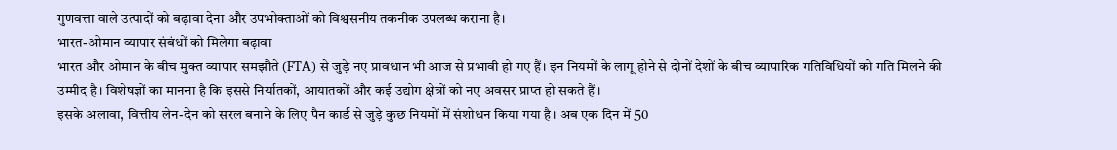गुणवत्ता वाले उत्पादों को बढ़ावा देना और उपभोक्ताओं को विश्वसनीय तकनीक उपलब्ध कराना है।
भारत-ओमान व्यापार संबंधों को मिलेगा बढ़ावा
भारत और ओमान के बीच मुक्त व्यापार समझौते (FTA) से जुड़े नए प्रावधान भी आज से प्रभावी हो गए हैं। इन नियमों के लागू होने से दोनों देशों के बीच व्यापारिक गतिविधियों को गति मिलने की उम्मीद है। विशेषज्ञों का मानना है कि इससे निर्यातकों, आयातकों और कई उद्योग क्षेत्रों को नए अवसर प्राप्त हो सकते हैं।
इसके अलावा, वित्तीय लेन-देन को सरल बनाने के लिए पैन कार्ड से जुड़े कुछ नियमों में संशोधन किया गया है। अब एक दिन में 50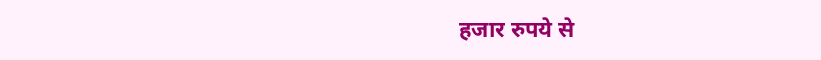हजार रुपये से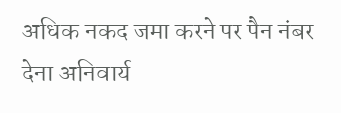अधिक नकद जमा करने पर पैन नंबर देना अनिवार्य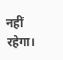नहीं रहेगा।